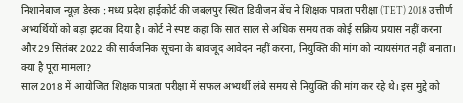निशानेबाज न्यूज़ डेस्क : मध्य प्रदेश हाईकोर्ट की जबलपुर स्थित डिवीजन बेंच ने शिक्षक पात्रता परीक्षा (TET) 2018 उत्तीर्ण अभ्यर्थियों को बड़ा झटका दिया है। कोर्ट ने स्पष्ट कहा कि सात साल से अधिक समय तक कोई सक्रिय प्रयास नहीं करना और 29 सितंबर 2022 की सार्वजनिक सूचना के बावजूद आवेदन नहीं करना, नियुक्ति की मांग को न्यायसंगत नहीं बनाता।
क्या है पूरा मामला?
साल 2018 में आयोजित शिक्षक पात्रता परीक्षा में सफल अभ्यर्थी लंबे समय से नियुक्ति की मांग कर रहे थे। इस मुद्दे को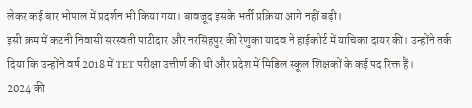लेकर कई बार भोपाल में प्रदर्शन भी किया गया। बावजूद इसके भर्ती प्रक्रिया आगे नहीं बढ़ी।
इसी क्रम में कटनी निवासी सरस्वती पाटीदार और नरसिंहपुर की रेणुका यादव ने हाईकोर्ट में याचिका दायर की। उन्होंने तर्क दिया कि उन्होंने वर्ष 2018 में TET परीक्षा उत्तीर्ण की थी और प्रदेश में मिडिल स्कूल शिक्षकों के कई पद रिक्त हैं।
2024 की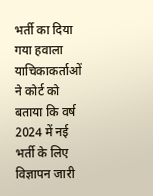भर्ती का दिया गया हवाला
याचिकाकर्ताओं ने कोर्ट को बताया कि वर्ष 2024 में नई भर्ती के लिए विज्ञापन जारी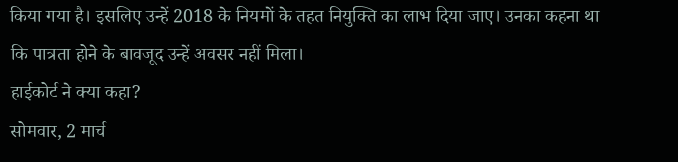किया गया है। इसलिए उन्हें 2018 के नियमों के तहत नियुक्ति का लाभ दिया जाए। उनका कहना था कि पात्रता होने के बावजूद उन्हें अवसर नहीं मिला।
हाईकोर्ट ने क्या कहा?
सोमवार, 2 मार्च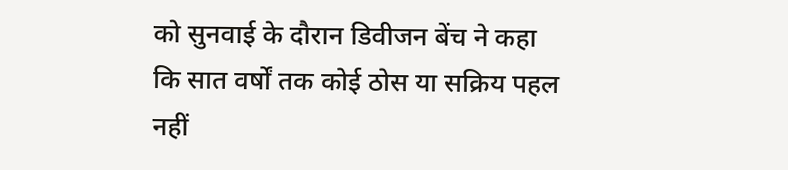को सुनवाई के दौरान डिवीजन बेंच ने कहा कि सात वर्षों तक कोई ठोस या सक्रिय पहल नहीं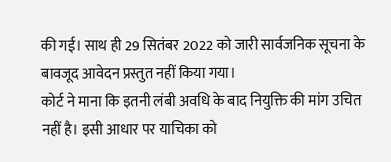की गई। साथ ही 29 सितंबर 2022 को जारी सार्वजनिक सूचना के बावजूद आवेदन प्रस्तुत नहीं किया गया।
कोर्ट ने माना कि इतनी लंबी अवधि के बाद नियुक्ति की मांग उचित नहीं है। इसी आधार पर याचिका को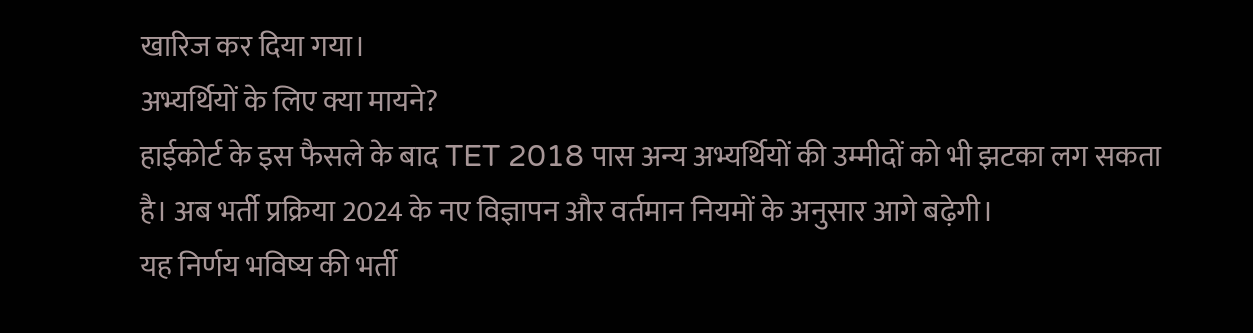खारिज कर दिया गया।
अभ्यर्थियों के लिए क्या मायने?
हाईकोर्ट के इस फैसले के बाद TET 2018 पास अन्य अभ्यर्थियों की उम्मीदों को भी झटका लग सकता है। अब भर्ती प्रक्रिया 2024 के नए विज्ञापन और वर्तमान नियमों के अनुसार आगे बढ़ेगी।
यह निर्णय भविष्य की भर्ती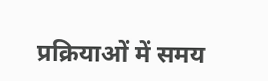प्रक्रियाओं में समय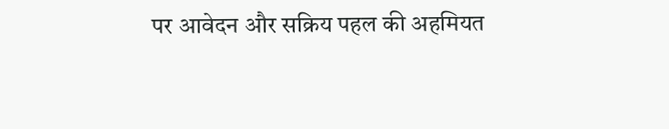पर आवेदन और सक्रिय पहल की अहमियत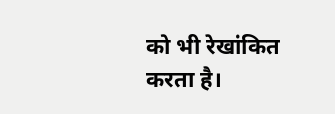को भी रेखांकित करता है।